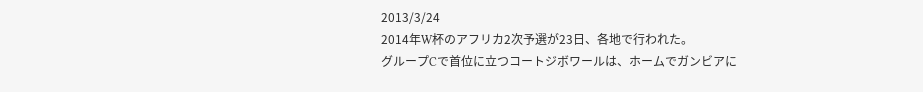2013/3/24
2014年W杯のアフリカ2次予選が23日、各地で行われた。
グループCで首位に立つコートジボワールは、ホームでガンビアに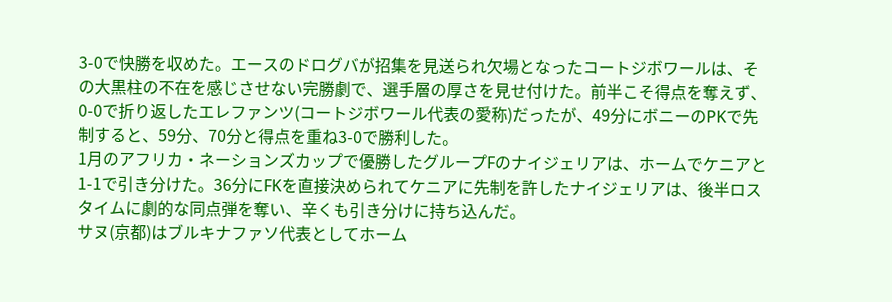3-0で快勝を収めた。エースのドログバが招集を見送られ欠場となったコートジボワールは、その大黒柱の不在を感じさせない完勝劇で、選手層の厚さを見せ付けた。前半こそ得点を奪えず、0-0で折り返したエレファンツ(コートジボワール代表の愛称)だったが、49分にボニーのPKで先制すると、59分、70分と得点を重ね3-0で勝利した。
1月のアフリカ・ネーションズカップで優勝したグループFのナイジェリアは、ホームでケニアと1-1で引き分けた。36分にFKを直接決められてケニアに先制を許したナイジェリアは、後半ロスタイムに劇的な同点弾を奪い、辛くも引き分けに持ち込んだ。
サヌ(京都)はブルキナファソ代表としてホーム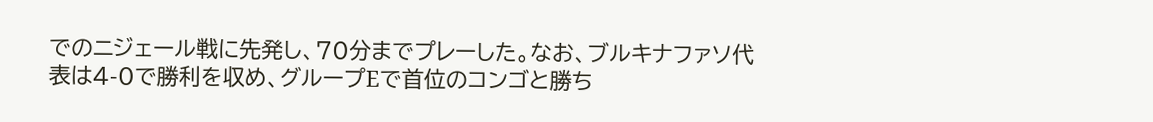でのニジェール戦に先発し、70分までプレーした。なお、ブルキナファソ代表は4-0で勝利を収め、グループEで首位のコンゴと勝ち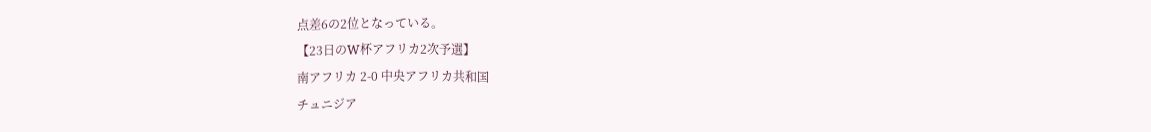点差6の2位となっている。
【23日のW杯アフリカ2次予選】
南アフリカ 2-0 中央アフリカ共和国
チュニジア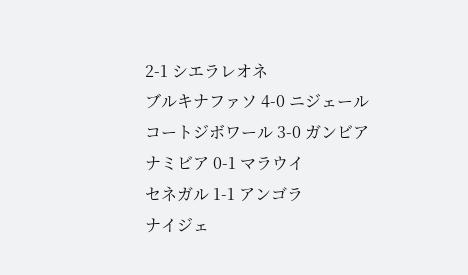2-1 シエラレオネ
ブルキナファソ 4-0 ニジェール
コートジボワール 3-0 ガンビア
ナミビア 0-1 マラウイ
セネガル 1-1 アンゴラ
ナイジェ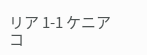リア 1-1 ケニア
コ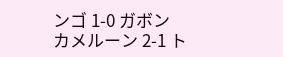ンゴ 1-0 ガボン
カメルーン 2-1 ト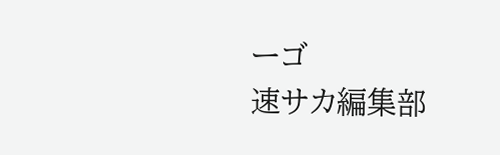ーゴ
速サカ編集部